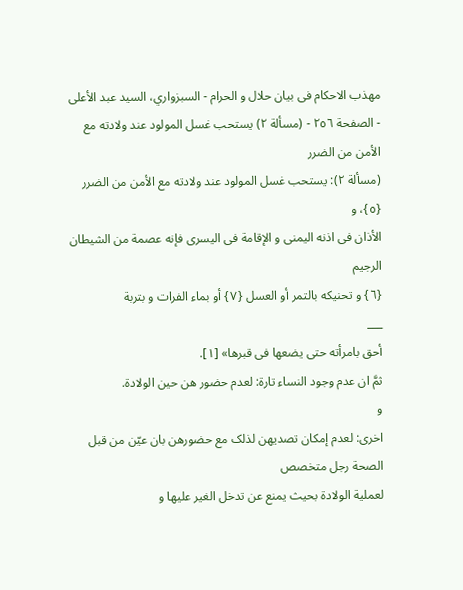مهذب الاحکام فی بیان حلال و الحرام - السبزواري، السيد عبد الأعلى - الصفحة ٢٥٦ - (مسألة ٢) یستحب غسل المولود عند ولادته مع الأمن من الضرر
(مسألة ٢): یستحب غسل المولود عند ولادته مع الأمن من الضرر {٥}، و
الأذان فی اذنه الیمنی و الإقامة فی الیسری فإنه عصمة من الشیطان الرجیم
{٦} و تحنیکه بالتمر أو العسل {٧} أو بماء الفرات و بتربة
___
أحق بامرأته حتی یضعها فی قبرها» [١].
ثمَّ ان عدم وجود النساء تارة: لعدم حضور هن حین الولادة.
و
اخری: لعدم إمکان تصدیهن لذلک مع حضورهن بان عیّن من قبل الصحة رجل متخصص
لعملیة الولادة بحیث یمنع عن تدخل الغیر علیها و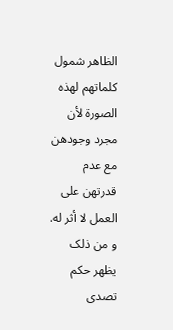الظاهر شمول کلماتهم لهذه
الصورة لأن مجرد وجودهن مع عدم قدرتهن علی العمل لا أثر له.
و من ذلک یظهر حکم تصدی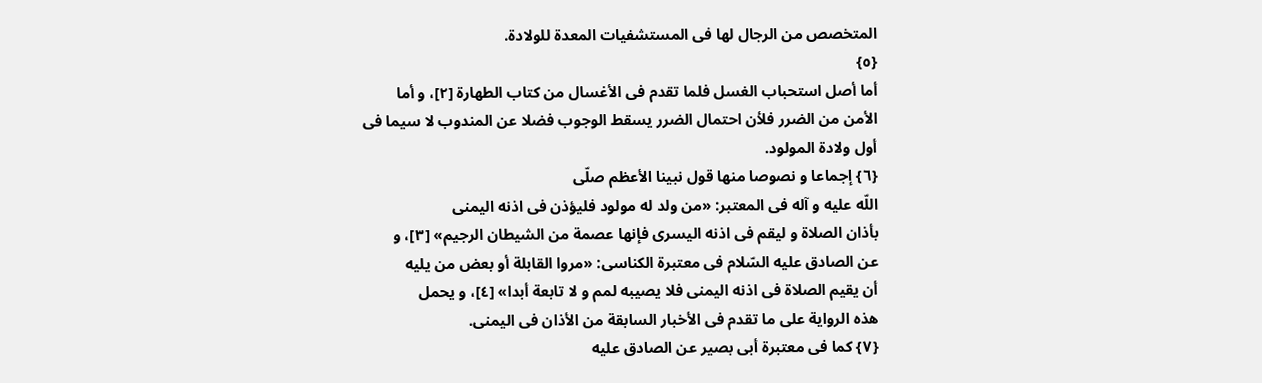المتخصص من الرجال لها فی المستشفیات المعدة للولادة.
{٥}
أما أصل استحباب الغسل فلما تقدم فی الأغسال من کتاب الطهارة [٢]، و أما
الأمن من الضرر فلأن احتمال الضرر یسقط الوجوب فضلا عن المندوب لا سیما فی
أول ولادة المولود.
{٦} إجماعا و نصوصا منها قول نبینا الأعظم صلّی
اللّه علیه و آله فی المعتبر: «من ولد له مولود فلیؤذن فی اذنه الیمنی
بأذان الصلاة و لیقم فی اذنه الیسری فإنها عصمة من الشیطان الرجیم» [٣]، و
عن الصادق علیه السّلام فی معتبرة الکناسی: «مروا القابلة أو بعض من یلیه
أن یقیم الصلاة فی اذنه الیمنی فلا یصیبه لمم و لا تابعة أبدا» [٤]، و یحمل
هذه الروایة علی ما تقدم فی الأخبار السابقة من الأذان فی الیمنی.
{٧} کما فی معتبرة أبی بصیر عن الصادق علیه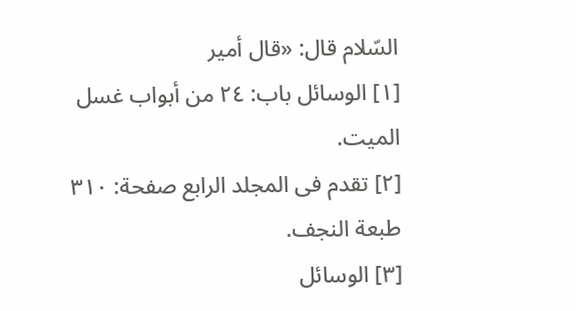السّلام قال: «قال أمیر
[١] الوسائل باب: ٢٤ من أبواب غسل المیت.
[٢] تقدم فی المجلد الرابع صفحة: ٣١٠ طبعة النجف.
[٣] الوسائل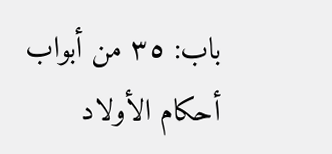باب: ٣٥ من أبواب أحکام الأولاد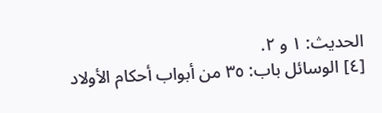الحدیث: ١ و ٢.
[٤] الوسائل باب: ٣٥ من أبواب أحکام الأولاد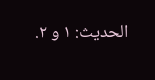الحدیث: ١ و ٢.